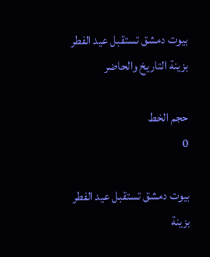بيوت دمشق تستقبل عيد الفطر بزينة التاريخ والحاضر

حجم الخط
0

بيوت دمشق تستقبل عيد الفطر بزينة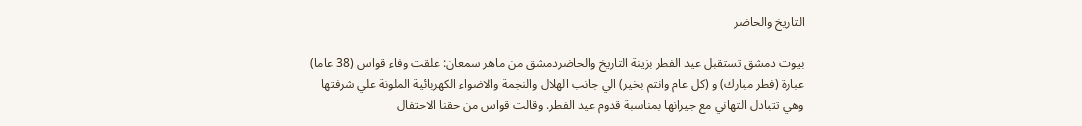التاريخ والحاضر

بيوت دمشق تستقبل عيد الفطر بزينة التاريخ والحاضردمشق من ماهر سمعان: علقت وفاء قواس (38 عاما) عبارة (فطر مبارك) و (كل عام وانتم بخير) الي جانب الهلال والنجمة والاضواء الكهربائية الملونة علي شرفتها وهي تتبادل التهاني مع جيرانها بمناسبة قدوم عيد الفطر. وقالت قواس من حقنا الاحتفال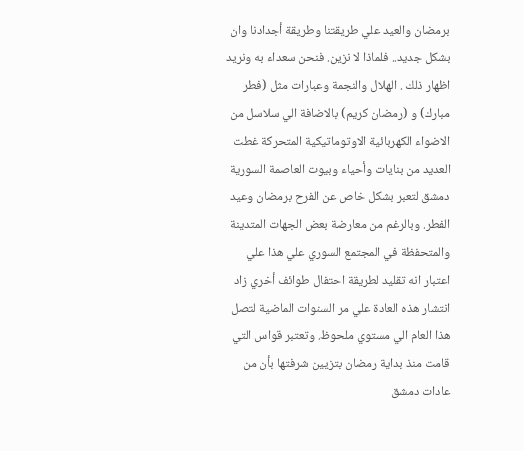برمضان والعيد علي طريقتنا وطريقة أجدادنا وان بشكل جديد.. فلماذا لا نزين. فنحن سعداء به ونريد اظهار ذلك . الهلال والنجمة وعبارات مثل (فطر مبارك) و (رمضان كريم) بالاضافة الي سلاسل من الاضواء الكهربائية الاوتوماتيكية المتحركة غطت العديد من بنايات وأحياء وبيوت العاصمة السورية دمشق لتعبر بشكل خاص عن الفرح برمضان وعيد الفطر. وبالرغم من معارضة بعض الجهات المتدينة والمتحفظة في المجتمع السوري علي هذا علي اعتبار انه تقليد لطريقة احتفال طوائف أخري زاد انتشار هذه العادة علي مر السنوات الماضية لتصل هذا العام الي مستوي ملحوظ. وتعتبر قواس التي قامت منذ بداية رمضان بتزيين شرفتها بأن من عادات دمشق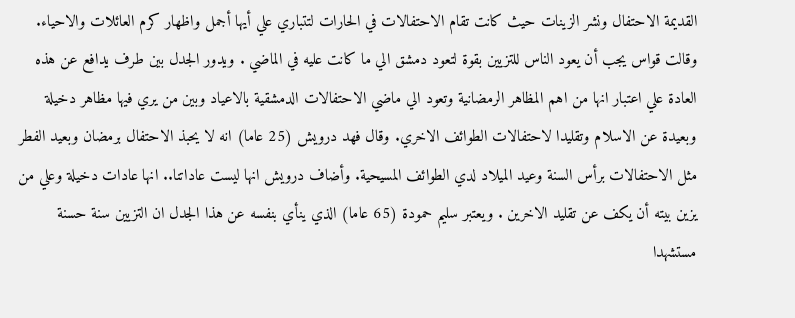القديمة الاحتفال ونشر الزينات حيث كانت تقام الاحتفالات في الحارات لتتباري علي أيها أجمل واظهار كرم العائلات والاحياء. وقالت قواس يجب أن يعود الناس للتزيين بقوة لتعود دمشق الي ما كانت عليه في الماضي . ويدور الجدل بين طرف يدافع عن هذه العادة علي اعتبار انها من اهم المظاهر الرمضانية وتعود الي ماضي الاحتفالات الدمشقية بالاعياد وبين من يري فيها مظاهر دخيلة وبعيدة عن الاسلام وتقليدا لاحتفالات الطوائف الاخري. وقال فهد درويش (25 عاما) انه لا يحبذ الاحتفال برمضان وبعيد الفطر مثل الاحتفالات برأس السنة وعيد الميلاد لدي الطوائف المسيحية. وأضاف درويش انها ليست عاداتنا.. انها عادات دخيلة وعلي من يزين بيته أن يكف عن تقليد الاخرين . ويعتبر سليم حمودة (65 عاما) الذي ينأي بنفسه عن هذا الجدل ان التزيين سنة حسنة مستشهدا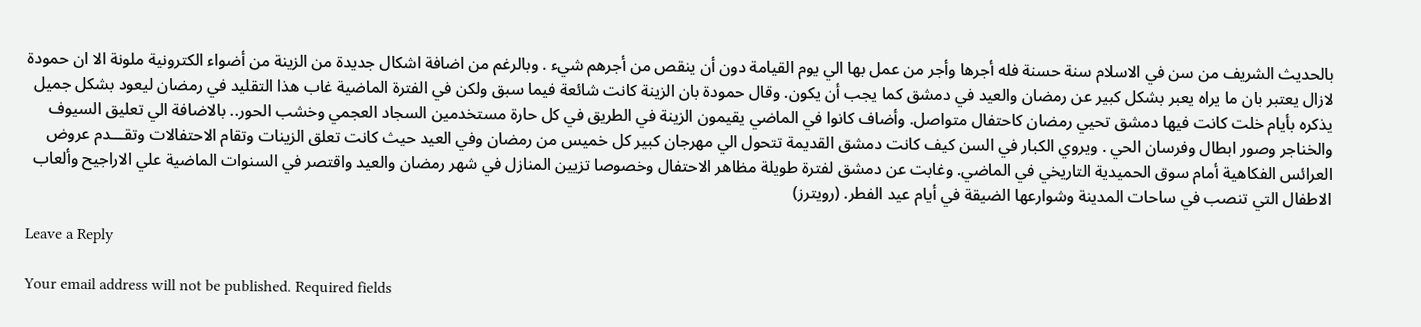بالحديث الشريف من سن في الاسلام سنة حسنة فله أجرها وأجر من عمل بها الي يوم القيامة دون أن ينقص من أجرهم شيء . وبالرغم من اضافة اشكال جديدة من الزينة من أضواء الكترونية ملونة الا ان حمودة لازال يعتبر بان ما يراه يعبر بشكل كبير عن رمضان والعيد في دمشق كما يجب أن يكون. وقال حمودة بان الزينة كانت شائعة فيما سبق ولكن في الفترة الماضية غاب هذا التقليد في رمضان ليعود بشكل جميل يذكره بأيام خلت كانت فيها دمشق تحيي رمضان كاحتفال متواصل. وأضاف كانوا في الماضي يقيمون الزينة في الطريق في كل حارة مستخدمين السجاد العجمي وخشب الحور.. بالاضافة الي تعليق السيوف والخناجر وصور ابطال وفرسان الحي . ويروي الكبار في السن كيف كانت دمشق القديمة تتحول الي مهرجان كبير كل خميس من رمضان وفي العيد حيث كانت تعلق الزينات وتقام الاحتفالات وتقـــدم عروض العرائس الفكاهية أمام سوق الحميدية التاريخي في الماضي. وغابت عن دمشق لفترة طويلة مظاهر الاحتفال وخصوصا تزيين المنازل في شهر رمضان والعيد واقتصر في السنوات الماضية علي الاراجيح وألعاب الاطفال التي تنصب في ساحات المدينة وشوارعها الضيقة في أيام عيد الفطر. (رويترز)

Leave a Reply

Your email address will not be published. Required fields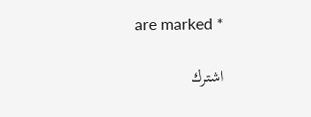are marked *

اشترك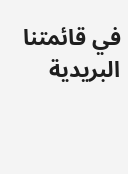في قائمتنا البريدية